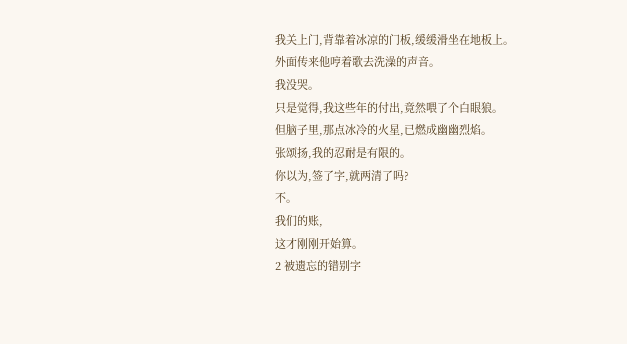我关上门,背靠着冰凉的门板,缓缓滑坐在地板上。
外面传来他哼着歌去洗澡的声音。
我没哭。
只是觉得,我这些年的付出,竟然喂了个白眼狼。
但脑子里,那点冰冷的火星,已燃成幽幽烈焰。
张颂扬,我的忍耐是有限的。
你以为,签了字,就两清了吗?
不。
我们的账,
这才刚刚开始算。
2 被遗忘的错别字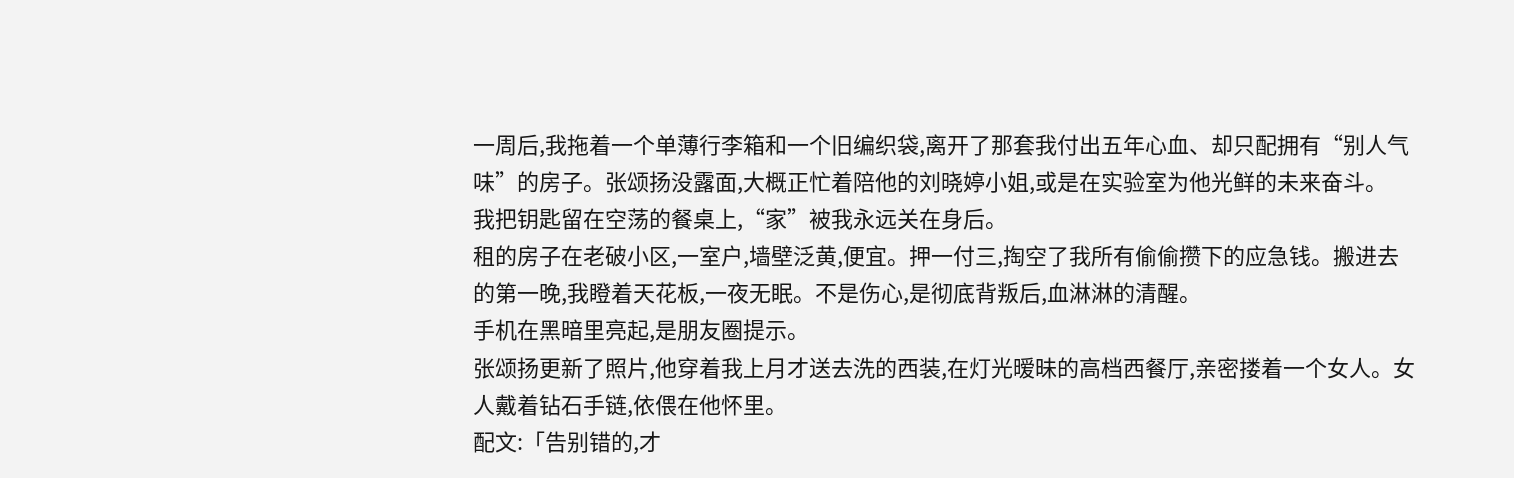一周后,我拖着一个单薄行李箱和一个旧编织袋,离开了那套我付出五年心血、却只配拥有“别人气味”的房子。张颂扬没露面,大概正忙着陪他的刘晓婷小姐,或是在实验室为他光鲜的未来奋斗。
我把钥匙留在空荡的餐桌上,“家”被我永远关在身后。
租的房子在老破小区,一室户,墙壁泛黄,便宜。押一付三,掏空了我所有偷偷攒下的应急钱。搬进去的第一晚,我瞪着天花板,一夜无眠。不是伤心,是彻底背叛后,血淋淋的清醒。
手机在黑暗里亮起,是朋友圈提示。
张颂扬更新了照片,他穿着我上月才送去洗的西装,在灯光暧昧的高档西餐厅,亲密搂着一个女人。女人戴着钻石手链,依偎在他怀里。
配文:「告别错的,才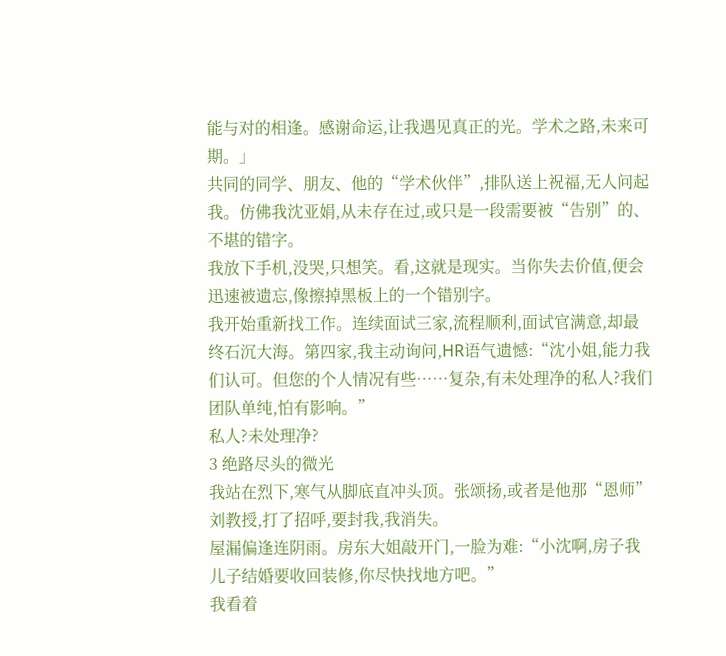能与对的相逢。感谢命运,让我遇见真正的光。学术之路,未来可期。」
共同的同学、朋友、他的“学术伙伴”,排队送上祝福,无人问起我。仿佛我沈亚娟,从未存在过,或只是一段需要被“告别”的、不堪的错字。
我放下手机,没哭,只想笑。看,这就是现实。当你失去价值,便会迅速被遗忘,像擦掉黑板上的一个错别字。
我开始重新找工作。连续面试三家,流程顺利,面试官满意,却最终石沉大海。第四家,我主动询问,HR语气遗憾:“沈小姐,能力我们认可。但您的个人情况有些……复杂,有未处理净的私人?我们团队单纯,怕有影响。”
私人?未处理净?
3 绝路尽头的微光
我站在烈下,寒气从脚底直冲头顶。张颂扬,或者是他那“恩师”刘教授,打了招呼,要封我,我消失。
屋漏偏逢连阴雨。房东大姐敲开门,一脸为难:“小沈啊,房子我儿子结婚要收回装修,你尽快找地方吧。”
我看着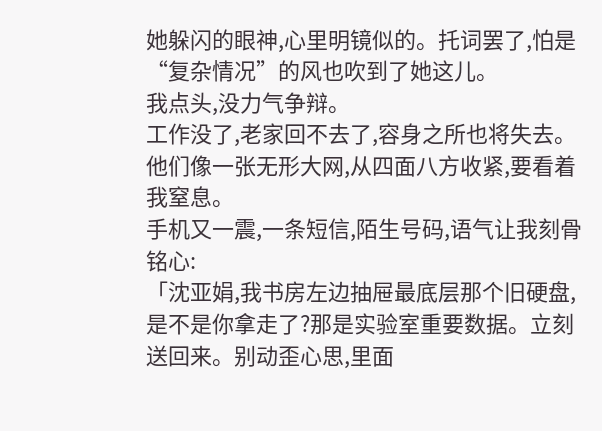她躲闪的眼神,心里明镜似的。托词罢了,怕是“复杂情况”的风也吹到了她这儿。
我点头,没力气争辩。
工作没了,老家回不去了,容身之所也将失去。他们像一张无形大网,从四面八方收紧,要看着我窒息。
手机又一震,一条短信,陌生号码,语气让我刻骨铭心:
「沈亚娟,我书房左边抽屉最底层那个旧硬盘,是不是你拿走了?那是实验室重要数据。立刻送回来。别动歪心思,里面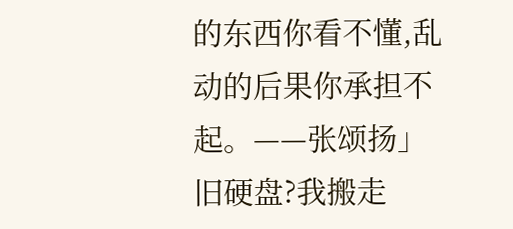的东西你看不懂,乱动的后果你承担不起。——张颂扬」
旧硬盘?我搬走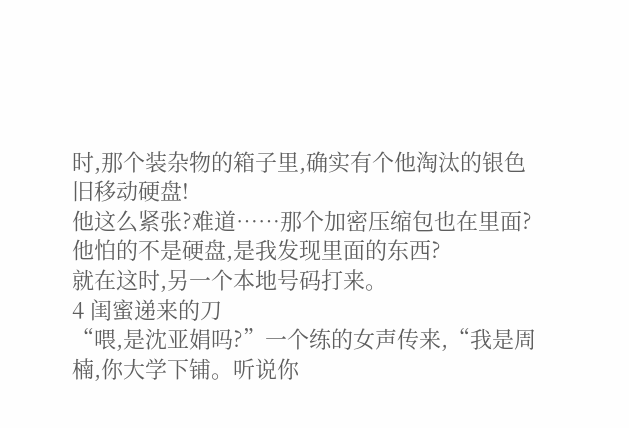时,那个装杂物的箱子里,确实有个他淘汰的银色旧移动硬盘!
他这么紧张?难道……那个加密压缩包也在里面?他怕的不是硬盘,是我发现里面的东西?
就在这时,另一个本地号码打来。
4 闺蜜递来的刀
“喂,是沈亚娟吗?”一个练的女声传来,“我是周楠,你大学下铺。听说你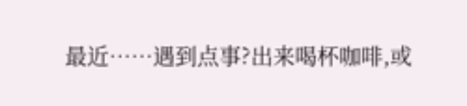最近……遇到点事?出来喝杯咖啡,或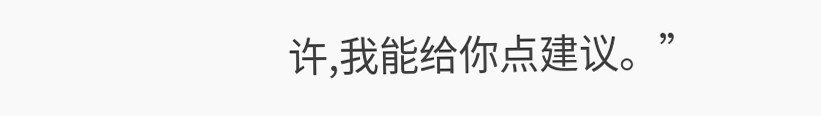许,我能给你点建议。”